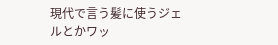現代で言う髪に使うジェルとかワッ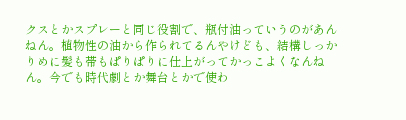クスとかスプレーと同じ役割で、瓶付油っていうのがあんねん。植物性の油から作られてるんやけども、結構しっかりめに髪も帯もぱりぱりに仕上がってかっこよくなんねん。今でも時代劇とか舞台とかで使わ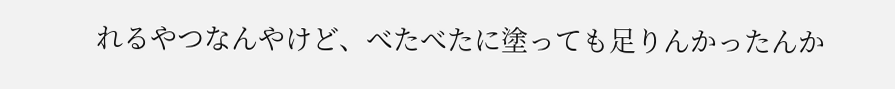れるやつなんやけど、べたべたに塗っても足りんかったんか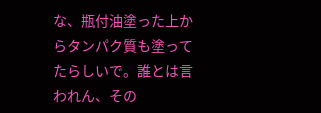な、瓶付油塗った上からタンパク質も塗ってたらしいで。誰とは言われん、その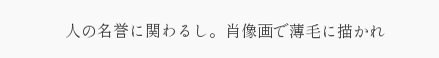人の名誉に関わるし。肖像画で薄毛に描かれ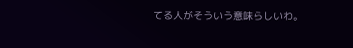てる人がそういう意味らしいわ。